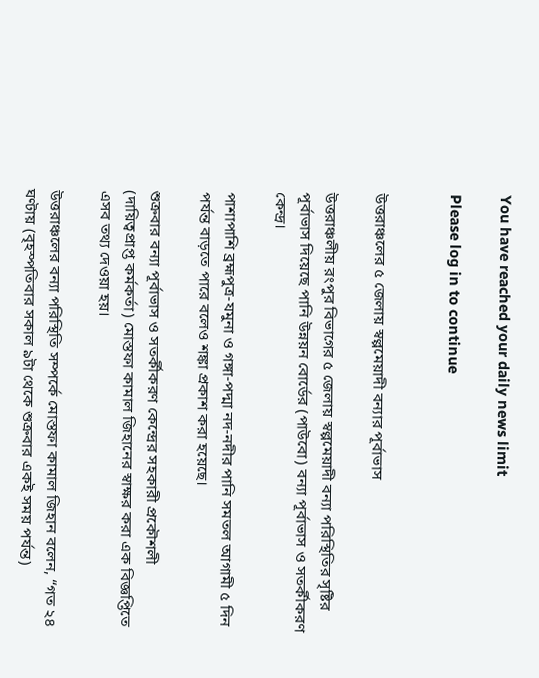You have reached your daily news limit

Please log in to continue


উত্তরাঞ্চলের ৫ জেলায় স্বল্পমেয়াদী বন্যার পূর্বাভাস

উত্তরাঞ্চলীয় রংপুর বিভাগের ৫ জেলায় স্বল্পমেয়াদী বন্যা পরিস্থিতির সৃষ্টির পূর্বাভাস দিয়েছে পানি উন্নয়ন বোর্ডের (পাউবো) বন্যা পূর্বাভাস ও সতর্কীকরণ কেন্দ্র।

পাশাপাশি ব্রহ্মপুত্র-যমুনা ও গঙ্গা-পদ্মা নদ-নদীর পানি সমতল আগামী ৫ দিন পর্যন্ত বাড়তে পারে বলেও শঙ্কা প্রকাশ করা হয়েছে।

শুক্রবার বন্যা পূর্বাভাস ও সতর্কীকরণ কেন্দ্রের সহকারী প্রকৌশলী (দায়িত্বপ্রাপ্ত কর্মকর্তা) মোস্তফা কামাল জিহানের স্বাক্ষর করা এক বিজ্ঞপ্তিতে এসব তথ্য দেওয়া হয়।

উত্তরাঞ্চলের বন্যা পরিস্থিতি সম্পর্কে মোস্তফা কামাল জিহান বলেন, “গত ২৪ ঘণ্টায় (বৃহস্পতিবার সকাল ৯টা থেকে শুক্রবার একই সময় পর্যন্ত)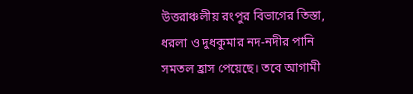উত্তরাঞ্চলীয় রংপুর বিভাগের তিস্তা, ধরলা ও দুধকুমার নদ-নদীর পানি সমতল হ্রাস পেয়েছে। তবে আগামী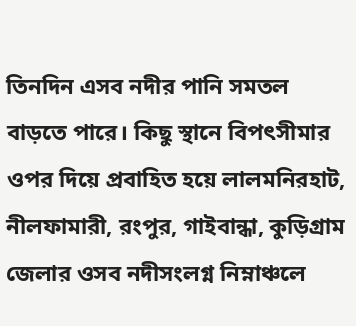তিনদিন এসব নদীর পানি সমতল বাড়তে পারে। কিছু স্থানে বিপৎসীমার ওপর দিয়ে প্রবাহিত হয়ে লালমনিরহাট, নীলফামারী, রংপুর, গাইবান্ধা, কুড়িগ্রাম জেলার ওসব নদীসংলগ্ন নিম্নাঞ্চলে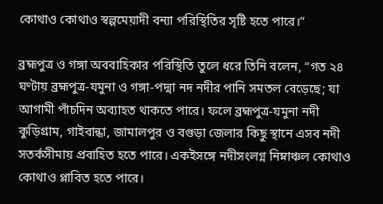কোথাও কোথাও স্বল্পমেয়াদী বন্যা পরিস্থিতির সৃষ্টি হতে পারে।”

ব্রহ্মপুত্র ও গঙ্গা অববাহিকার পরিস্থিতি তুলে ধরে তিনি বলেন, “গত ২৪ ঘণ্টায় ব্রহ্মপুত্র-যমুনা ও গঙ্গা-পদ্মা নদ নদীর পানি সমতল বেড়েছে; যা আগামী পাঁচদিন অব্যাহত থাকতে পারে। ফলে ব্রহ্মপুত্র-যমুনা নদী কুড়িগ্রাম, গাইবান্ধা, জামালপুর ও বগুড়া জেলার কিছু স্থানে এসব নদী সতর্কসীমায় প্রবাহিত হতে পারে। একইসঙ্গে নদীসংলগ্ন নিম্নাঞ্চল কোথাও কোথাও প্লাবিত হতে পারে।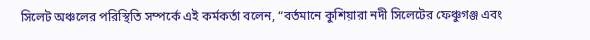সিলেট অঞ্চলের পরিস্থিতি সম্পর্কে এই কর্মকর্তা বলেন, “বর্তমানে কুশিয়ারা নদী সিলেটের ফেঞ্চুগঞ্জ এবং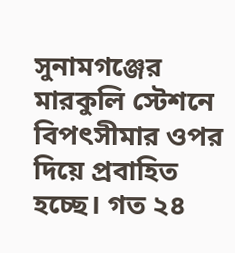সুনামগঞ্জের মারকুলি স্টেশনে বিপৎসীমার ওপর দিয়ে প্রবাহিত হচ্ছে। গত ২৪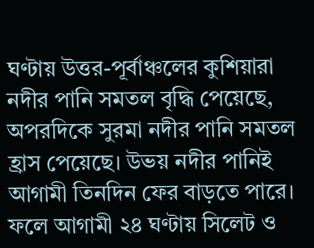ঘণ্টায় উত্তর-পূর্বাঞ্চলের কুশিয়ারা নদীর পানি সমতল বৃদ্ধি পেয়েছে, অপরদিকে সুরমা নদীর পানি সমতল হ্রাস পেয়েছে। উভয় নদীর পানিই আগামী তিনদিন ফের বাড়তে পারে। ফলে আগামী ২৪ ঘণ্টায় সিলেট ও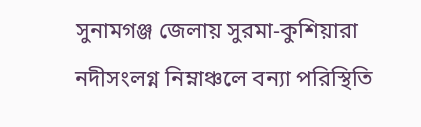সুনামগঞ্জ জেলায় সুরমা-কুশিয়ারা নদীসংলগ্ন নিম্নাঞ্চলে বন্যা পরিস্থিতি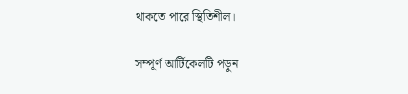থাকতে পারে স্থিতিশীল।

সম্পূর্ণ আর্টিকেলটি পড়ুন